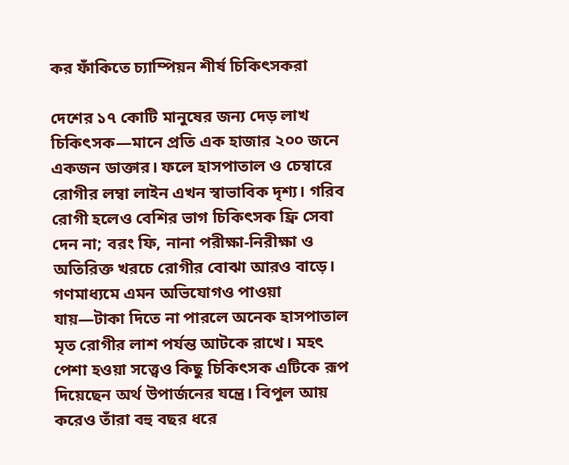কর ফাঁকিতে চ্যাম্পিয়ন শীর্ষ চিকিৎসকরা

দেশের ১৭ কোটি মানুষের জন্য দেড় লাখ চিকিৎসক—মানে প্রতি এক হাজার ২০০ জনে একজন ডাক্তার। ফলে হাসপাতাল ও চেম্বারে রোগীর লম্বা লাইন এখন স্বাভাবিক দৃশ্য। গরিব রোগী হলেও বেশির ভাগ চিকিৎসক ফ্রি সেবা দেন না; বরং ফি, নানা পরীক্ষা-নিরীক্ষা ও অতিরিক্ত খরচে রোগীর বোঝা আরও বাড়ে। গণমাধ্যমে এমন অভিযোগও পাওয়া যায়—টাকা দিতে না পারলে অনেক হাসপাতাল মৃত রোগীর লাশ পর্যন্ত আটকে রাখে। মহৎ পেশা হওয়া সত্ত্বেও কিছু চিকিৎসক এটিকে রূপ দিয়েছেন অর্থ উপার্জনের যন্ত্রে। বিপুল আয় করেও তাঁরা বহু বছর ধরে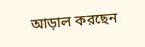আড়াল করছেন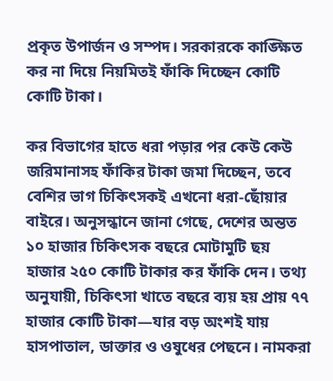প্রকৃত উপার্জন ও সম্পদ। সরকারকে কাঙ্ক্ষিত কর না দিয়ে নিয়মিতই ফাঁকি দিচ্ছেন কোটি কোটি টাকা।

কর বিভাগের হাতে ধরা পড়ার পর কেউ কেউ জরিমানাসহ ফাঁকির টাকা জমা দিচ্ছেন, তবে বেশির ভাগ চিকিৎসকই এখনো ধরা-ছোঁয়ার বাইরে। অনুসন্ধানে জানা গেছে, দেশের অন্তত ১০ হাজার চিকিৎসক বছরে মোটামুটি ছয় হাজার ২৫০ কোটি টাকার কর ফাঁকি দেন। তথ্য অনুযায়ী, চিকিৎসা খাতে বছরে ব্যয় হয় প্রায় ৭৭ হাজার কোটি টাকা—যার বড় অংশই যায় হাসপাতাল, ডাক্তার ও ওষুধের পেছনে। নামকরা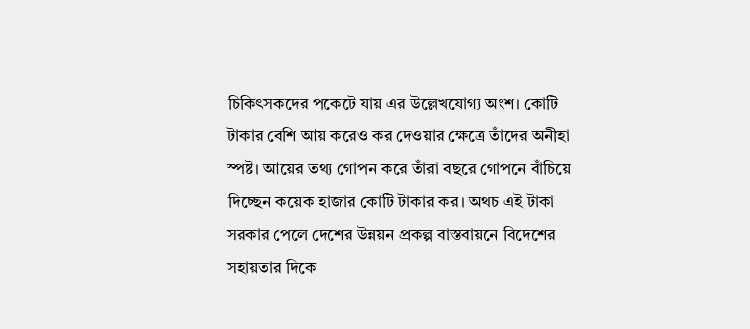চিকিৎসকদের পকেটে যায় এর উল্লেখযোগ্য অংশ। কোটি টাকার বেশি আয় করেও কর দেওয়ার ক্ষেত্রে তাঁদের অনীহা স্পষ্ট। আয়ের তথ্য গোপন করে তাঁরা বছরে গোপনে বাঁচিয়ে দিচ্ছেন কয়েক হাজার কোটি টাকার কর। অথচ এই টাকা সরকার পেলে দেশের উন্নয়ন প্রকল্প বাস্তবায়নে বিদেশের সহায়তার দিকে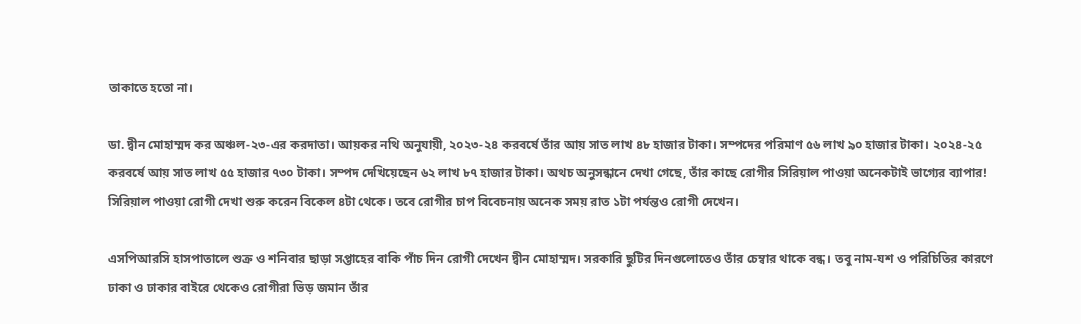তাকাতে হতো না।

ডা. দ্বীন মোহাম্মদ কর অঞ্চল-২৩-এর করদাতা। আয়কর নথি অনুযায়ী, ২০২৩-২৪ করবর্ষে তাঁর আয় সাত লাখ ৪৮ হাজার টাকা। সম্পদের পরিমাণ ৫৬ লাখ ৯০ হাজার টাকা। ২০২৪-২৫ করবর্ষে আয় সাত লাখ ৫৫ হাজার ৭৩০ টাকা। সম্পদ দেখিয়েছেন ৬২ লাখ ৮৭ হাজার টাকা। অথচ অনুসন্ধানে দেখা গেছে, তাঁর কাছে রোগীর সিরিয়াল পাওয়া অনেকটাই ভাগ্যের ব্যাপার! সিরিয়াল পাওয়া রোগী দেখা শুরু করেন বিকেল ৪টা থেকে। তবে রোগীর চাপ বিবেচনায় অনেক সময় রাত ১টা পর্যন্তও রোগী দেখেন।

এসপিআরসি হাসপাতালে শুক্র ও শনিবার ছাড়া সপ্তাহের বাকি পাঁচ দিন রোগী দেখেন দ্বীন মোহাম্মদ। সরকারি ছুটির দিনগুলোতেও তাঁর চেম্বার থাকে বন্ধ। তবু নাম-যশ ও পরিচিতির কারণে ঢাকা ও ঢাকার বাইরে থেকেও রোগীরা ভিড় জমান তাঁর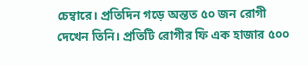চেম্বারে। প্রতিদিন গড়ে অন্তত ৫০ জন রোগী দেখেন তিনি। প্রতিটি রোগীর ফি এক হাজার ৫০০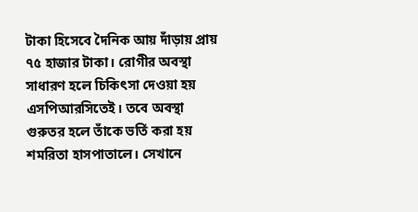টাকা হিসেবে দৈনিক আয় দাঁড়ায় প্রায় ৭৫ হাজার টাকা। রোগীর অবস্থা সাধারণ হলে চিকিৎসা দেওয়া হয় এসপিআরসিতেই। তবে অবস্থা গুরুতর হলে তাঁকে ভর্তি করা হয় শমরিতা হাসপাতালে। সেখানে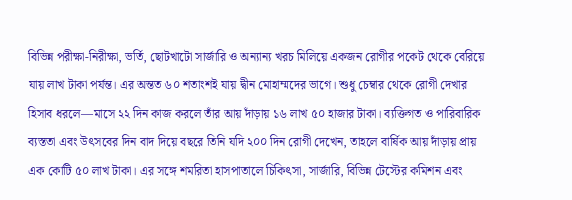বিভিন্ন পরীক্ষা-নিরীক্ষা, ভর্তি, ছোটখাটো সার্জারি ও অন্যান্য খরচ মিলিয়ে একজন রোগীর পকেট থেকে বেরিয়ে যায় লাখ টাকা পর্যন্ত। এর অন্তত ৬০ শতাংশই যায় দ্বীন মোহাম্মদের ভাগে। শুধু চেম্বার থেকে রোগী দেখার হিসাব ধরলে—মাসে ২২ দিন কাজ করলে তাঁর আয় দাঁড়ায় ১৬ লাখ ৫০ হাজার টাকা। ব্যক্তিগত ও পারিবারিক ব্যস্ততা এবং উৎসবের দিন বাদ দিয়ে বছরে তিনি যদি ২০০ দিন রোগী দেখেন, তাহলে বার্ষিক আয় দাঁড়ায় প্রায় এক কোটি ৫০ লাখ টাকা। এর সঙ্গে শমরিতা হাসপাতালে চিকিৎসা, সার্জারি, বিভিন্ন টেস্টের কমিশন এবং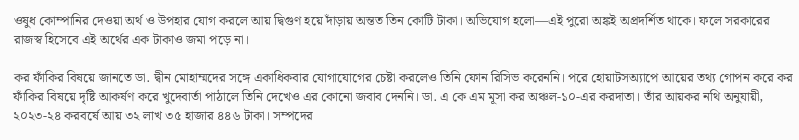ওষুধ কোম্পানির দেওয়া অর্থ ও উপহার যোগ করলে আয় দ্বিগুণ হয়ে দাঁড়ায় অন্তত তিন কোটি টাকা। অভিযোগ হলো—এই পুরো অঙ্কই অপ্রদর্শিত থাকে। ফলে সরকারের রাজস্ব হিসেবে এই অর্থের এক টাকাও জমা পড়ে না।

কর ফাঁকির বিষয়ে জানতে ডা. দ্বীন মোহাম্মদের সঙ্গে একাধিকবার যোগাযোগের চেষ্টা করলেও তিনি ফোন রিসিভ করেননি। পরে হোয়াটসঅ্যাপে আয়ের তথ্য গোপন করে কর ফাঁকির বিষয়ে দৃষ্টি আকর্ষণ করে খুদেবার্তা পাঠালে তিনি দেখেও এর কোনো জবাব দেননি। ডা. এ কে এম মূসা কর অঞ্চল-১০-এর করদাতা। তাঁর আয়কর নথি অনুযায়ী, ২০২৩-২৪ করবর্ষে আয় ৩২ লাখ ৩৫ হাজার ৪৪৬ টাকা। সম্পদের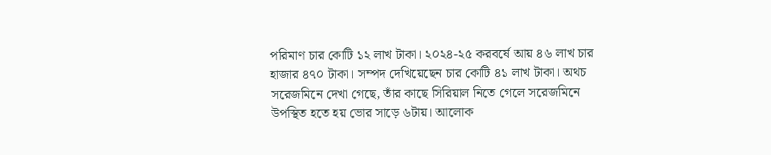পরিমাণ চার কোটি ১২ লাখ টাকা। ২০২৪-২৫ করবর্ষে আয় ৪৬ লাখ চার হাজার ৪৭০ টাকা। সম্পদ দেখিয়েছেন চার কোটি ৪১ লাখ টাকা। অথচ সরেজমিনে দেখা গেছে, তাঁর কাছে সিরিয়াল নিতে গেলে সরেজমিনে উপস্থিত হতে হয় ভোর সাড়ে ৬টায়। আলোক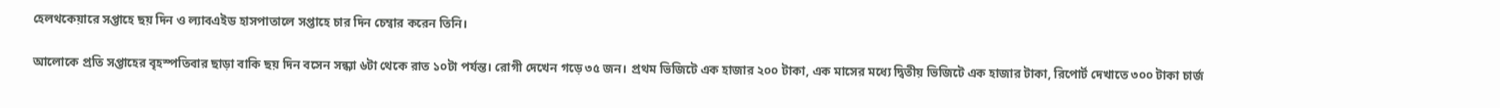হেলথকেয়ারে সপ্তাহে ছয় দিন ও ল্যাবএইড হাসপাতালে সপ্তাহে চার দিন চেম্বার করেন তিনি।

আলোকে প্রতি সপ্তাহের বৃহস্পতিবার ছাড়া বাকি ছয় দিন বসেন সন্ধ্যা ৬টা থেকে রাত ১০টা পর্যন্ত। রোগী দেখেন গড়ে ৩৫ জন। প্রথম ভিজিটে এক হাজার ২০০ টাকা, এক মাসের মধ্যে দ্বিতীয় ভিজিটে এক হাজার টাকা, রিপোর্ট দেখাতে ৩০০ টাকা চার্জ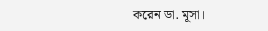করেন ডা. মূসা।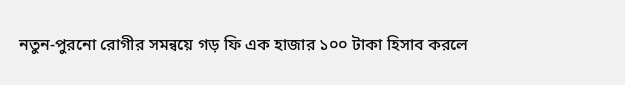নতুন-পুরনো রোগীর সমন্বয়ে গড় ফি এক হাজার ১০০ টাকা হিসাব করলে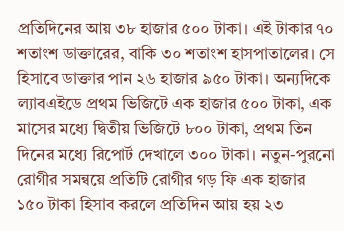প্রতিদিনের আয় ৩৮ হাজার ৫০০ টাকা। এই টাকার ৭০ শতাংশ ডাক্তারের, বাকি ৩০ শতাংশ হাসপাতালের। সে হিসাবে ডাক্তার পান ২৬ হাজার ৯৫০ টাকা। অন্যদিকে ল্যাবএইডে প্রথম ভিজিটে এক হাজার ৫০০ টাকা, এক মাসের মধ্যে দ্বিতীয় ভিজিটে ৮০০ টাকা, প্রথম তিন দিনের মধ্যে রিপোর্ট দেখালে ৩০০ টাকা। নতুন-পুরনো রোগীর সমন্বয়ে প্রতিটি রোগীর গড় ফি এক হাজার ১৫০ টাকা হিসাব করলে প্রতিদিন আয় হয় ২৩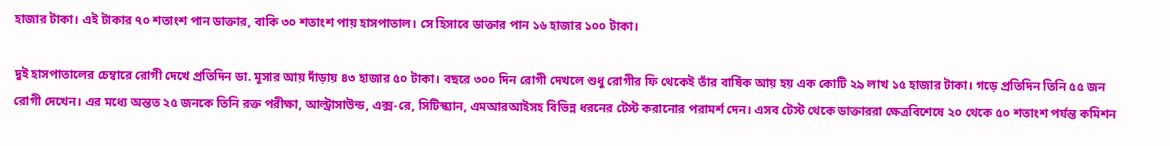হাজার টাকা। এই টাকার ৭০ শতাংশ পান ডাক্তার, বাকি ৩০ শতাংশ পায় হাসপাতাল। সে হিসাবে ডাক্তার পান ১৬ হাজার ১০০ টাকা।

দুই হাসপাতালের চেম্বারে রোগী দেখে প্রতিদিন ডা. মূসার আয় দাঁড়ায় ৪৩ হাজার ৫০ টাকা। বছরে ৩০০ দিন রোগী দেখলে শুধু রোগীর ফি থেকেই তাঁর বার্ষিক আয় হয় এক কোটি ২৯ লাখ ১৫ হাজার টাকা। গড়ে প্রতিদিন তিনি ৫৫ জন রোগী দেখেন। এর মধ্যে অন্তত ২৫ জনকে তিনি রক্ত পরীক্ষা, আল্ট্রাসাউন্ড, এক্স-রে, সিটিস্ক্যান, এমআরআইসহ বিভিন্ন ধরনের টেস্ট করানোর পরামর্শ দেন। এসব টেস্ট থেকে ডাক্তাররা ক্ষেত্রবিশেষে ২০ থেকে ৫০ শতাংশ পর্যন্ত কমিশন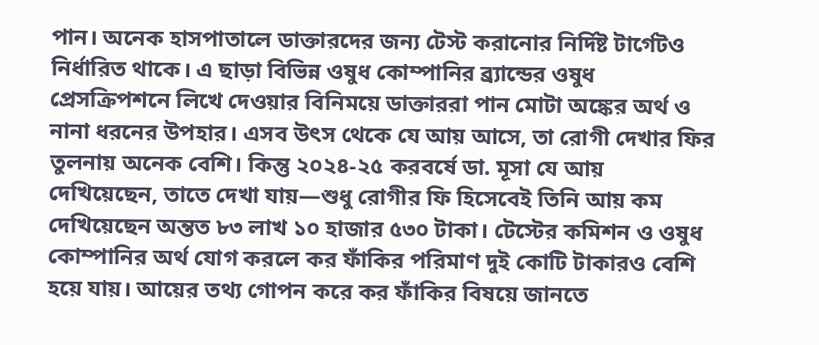পান। অনেক হাসপাতালে ডাক্তারদের জন্য টেস্ট করানোর নির্দিষ্ট টার্গেটও নির্ধারিত থাকে। এ ছাড়া বিভিন্ন ওষুধ কোম্পানির ব্র্যান্ডের ওষুধ প্রেসক্রিপশনে লিখে দেওয়ার বিনিময়ে ডাক্তাররা পান মোটা অঙ্কের অর্থ ও নানা ধরনের উপহার। এসব উৎস থেকে যে আয় আসে, তা রোগী দেখার ফির তুলনায় অনেক বেশি। কিন্তু ২০২৪-২৫ করবর্ষে ডা. মূসা যে আয় দেখিয়েছেন, তাতে দেখা যায়—শুধু রোগীর ফি হিসেবেই তিনি আয় কম দেখিয়েছেন অন্তত ৮৩ লাখ ১০ হাজার ৫৩০ টাকা। টেস্টের কমিশন ও ওষুধ কোম্পানির অর্থ যোগ করলে কর ফাঁকির পরিমাণ দুই কোটি টাকারও বেশি হয়ে যায়। আয়ের তথ্য গোপন করে কর ফাঁকির বিষয়ে জানতে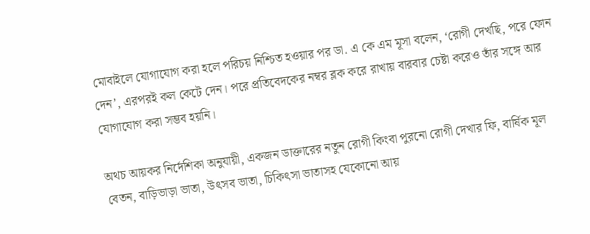মোবাইলে যোগাযোগ করা হলে পরিচয় নিশ্চিত হওয়ার পর ডা. এ কে এম মূসা বলেন, ‘রোগী দেখছি, পরে ফোন দেন’, এরপরই কল কেটে দেন। পরে প্রতিবেদকের নম্বর ব্লক করে রাখায় বারবার চেষ্টা করেও তাঁর সঙ্গে আর যোগাযোগ করা সম্ভব হয়নি।

অথচ আয়কর নির্দেশিকা অনুযায়ী, একজন ডাক্তারের নতুন রোগী কিংবা পুরনো রোগী দেখার ফি, বার্ষিক মূল বেতন, বাড়িভাড়া ভাতা, উৎসব ভাতা, চিকিৎসা ভাতাসহ যেকোনো আয়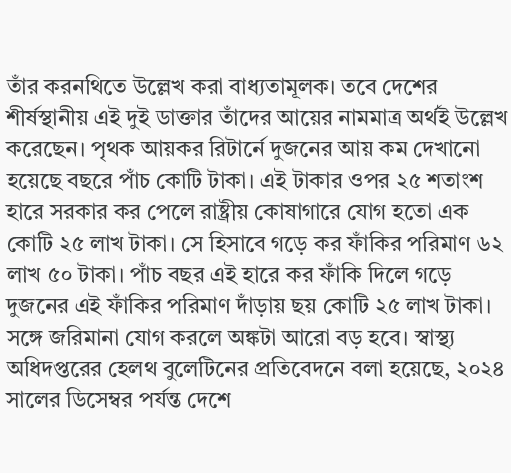তাঁর করনথিতে উল্লেখ করা বাধ্যতামূলক। তবে দেশের শীর্ষস্থানীয় এই দুই ডাক্তার তাঁদের আয়ের নামমাত্র অর্থই উল্লেখ করেছেন। পৃথক আয়কর রিটার্নে দুজনের আয় কম দেখানো হয়েছে বছরে পাঁচ কোটি টাকা। এই টাকার ওপর ২৫ শতাংশ হারে সরকার কর পেলে রাষ্ট্রীয় কোষাগারে যোগ হতো এক কোটি ২৫ লাখ টাকা। সে হিসাবে গড়ে কর ফাঁকির পরিমাণ ৬২ লাখ ৫০ টাকা। পাঁচ বছর এই হারে কর ফাঁকি দিলে গড়ে দুজনের এই ফাঁকির পরিমাণ দাঁড়ায় ছয় কোটি ২৫ লাখ টাকা। সঙ্গে জরিমানা যোগ করলে অঙ্কটা আরো বড় হবে। স্বাস্থ্য অধিদপ্তরের হেলথ বুলেটিনের প্রতিবেদনে বলা হয়েছে, ২০২৪ সালের ডিসেম্বর পর্যন্ত দেশে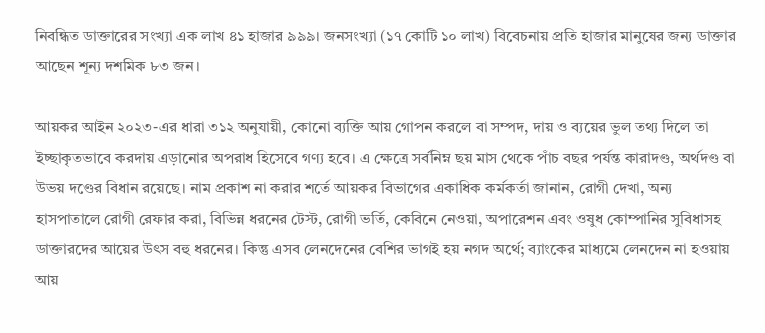নিবন্ধিত ডাক্তারের সংখ্যা এক লাখ ৪১ হাজার ৯৯৯। জনসংখ্যা (১৭ কোটি ১০ লাখ) বিবেচনায় প্রতি হাজার মানুষের জন্য ডাক্তার আছেন শূন্য দশমিক ৮৩ জন।

আয়কর আইন ২০২৩-এর ধারা ৩১২ অনুযায়ী, কোনো ব্যক্তি আয় গোপন করলে বা সম্পদ, দায় ও ব্যয়ের ভুল তথ্য দিলে তা ইচ্ছাকৃতভাবে করদায় এড়ানোর অপরাধ হিসেবে গণ্য হবে। এ ক্ষেত্রে সর্বনিম্ন ছয় মাস থেকে পাঁচ বছর পর্যন্ত কারাদণ্ড, অর্থদণ্ড বা উভয় দণ্ডের বিধান রয়েছে। নাম প্রকাশ না করার শর্তে আয়কর বিভাগের একাধিক কর্মকর্তা জানান, রোগী দেখা, অন্য হাসপাতালে রোগী রেফার করা, বিভিন্ন ধরনের টেস্ট, রোগী ভর্তি, কেবিনে নেওয়া, অপারেশন এবং ওষুধ কোম্পানির সুবিধাসহ ডাক্তারদের আয়ের উৎস বহু ধরনের। কিন্তু এসব লেনদেনের বেশির ভাগই হয় নগদ অর্থে; ব্যাংকের মাধ্যমে লেনদেন না হওয়ায় আয়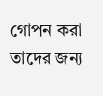গোপন করা তাদের জন্য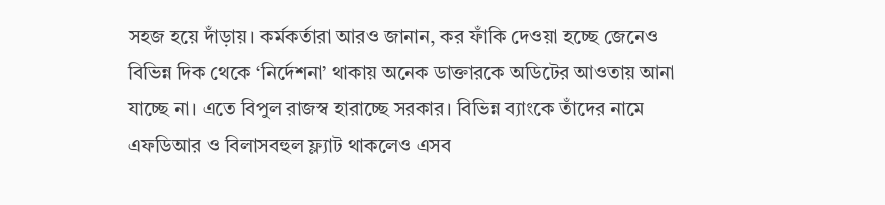সহজ হয়ে দাঁড়ায়। কর্মকর্তারা আরও জানান, কর ফাঁকি দেওয়া হচ্ছে জেনেও বিভিন্ন দিক থেকে ‘নির্দেশনা’ থাকায় অনেক ডাক্তারকে অডিটের আওতায় আনা যাচ্ছে না। এতে বিপুল রাজস্ব হারাচ্ছে সরকার। বিভিন্ন ব্যাংকে তাঁদের নামে এফডিআর ও বিলাসবহুল ফ্ল্যাট থাকলেও এসব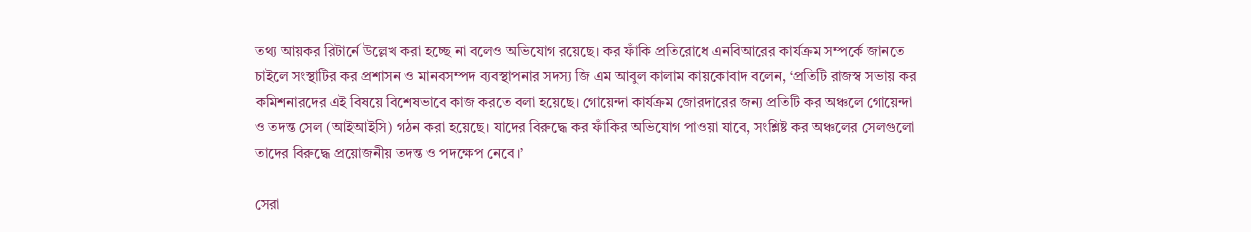তথ্য আয়কর রিটার্নে উল্লেখ করা হচ্ছে না বলেও অভিযোগ রয়েছে। কর ফাঁকি প্রতিরোধে এনবিআরের কার্যক্রম সম্পর্কে জানতে চাইলে সংস্থাটির কর প্রশাসন ও মানবসম্পদ ব্যবস্থাপনার সদস্য জি এম আবুল কালাম কায়কোবাদ বলেন, ‘প্রতিটি রাজস্ব সভায় কর কমিশনারদের এই বিষয়ে বিশেষভাবে কাজ করতে বলা হয়েছে। গোয়েন্দা কার্যক্রম জোরদারের জন্য প্রতিটি কর অঞ্চলে গোয়েন্দা ও তদন্ত সেল (আইআইসি) গঠন করা হয়েছে। যাদের বিরুদ্ধে কর ফাঁকির অভিযোগ পাওয়া যাবে, সংশ্লিষ্ট কর অঞ্চলের সেলগুলো তাদের বিরুদ্ধে প্রয়োজনীয় তদন্ত ও পদক্ষেপ নেবে।’

সেরা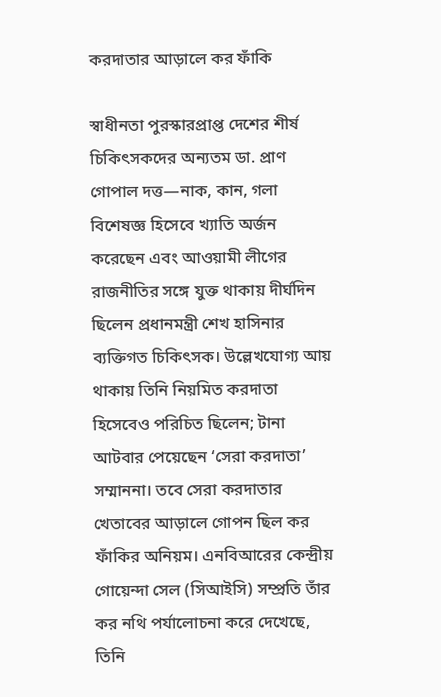করদাতার আড়ালে কর ফাঁকি

স্বাধীনতা পুরস্কারপ্রাপ্ত দেশের শীর্ষ চিকিৎসকদের অন্যতম ডা. প্রাণ গোপাল দত্ত—নাক, কান, গলা বিশেষজ্ঞ হিসেবে খ্যাতি অর্জন করেছেন এবং আওয়ামী লীগের রাজনীতির সঙ্গে যুক্ত থাকায় দীর্ঘদিন ছিলেন প্রধানমন্ত্রী শেখ হাসিনার ব্যক্তিগত চিকিৎসক। উল্লেখযোগ্য আয় থাকায় তিনি নিয়মিত করদাতা হিসেবেও পরিচিত ছিলেন; টানা আটবার পেয়েছেন ‘সেরা করদাতা’ সম্মাননা। তবে সেরা করদাতার খেতাবের আড়ালে গোপন ছিল কর ফাঁকির অনিয়ম। এনবিআরের কেন্দ্রীয় গোয়েন্দা সেল (সিআইসি) সম্প্রতি তাঁর কর নথি পর্যালোচনা করে দেখেছে, তিনি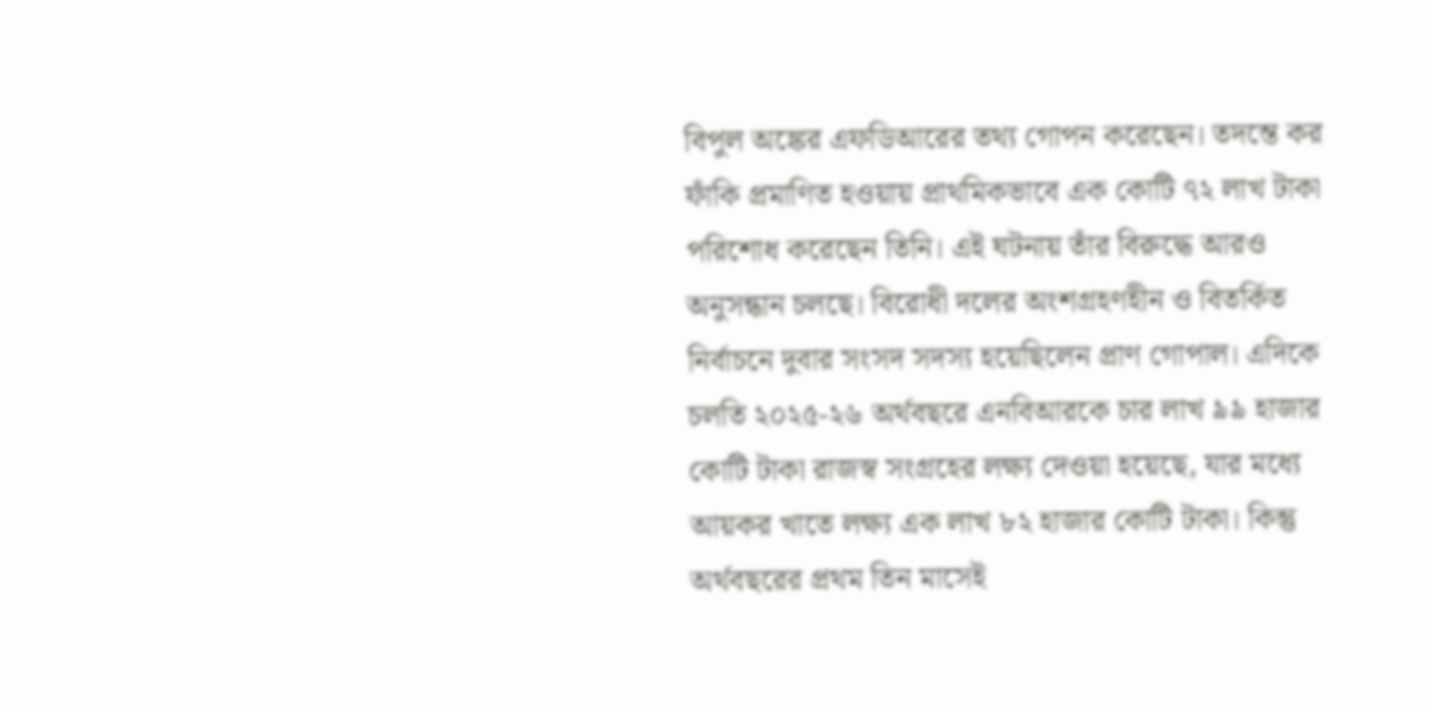বিপুল অঙ্কের এফডিআরের তথ্য গোপন করেছেন। তদন্তে কর ফাঁকি প্রমাণিত হওয়ায় প্রাথমিকভাবে এক কোটি ৭২ লাখ টাকা পরিশোধ করেছেন তিনি। এই ঘটনায় তাঁর বিরুদ্ধে আরও অনুসন্ধান চলছে। বিরোধী দলের অংশগ্রহণহীন ও বিতর্কিত নির্বাচনে দুবার সংসদ সদস্য হয়েছিলেন প্রাণ গোপাল। এদিকে চলতি ২০২৫-২৬ অর্থবছরে এনবিআরকে চার লাখ ৯৯ হাজার কোটি টাকা রাজস্ব সংগ্রহের লক্ষ্য দেওয়া হয়েছে, যার মধ্যে আয়কর খাতে লক্ষ্য এক লাখ ৮২ হাজার কোটি টাকা। কিন্তু অর্থবছরের প্রথম তিন মাসেই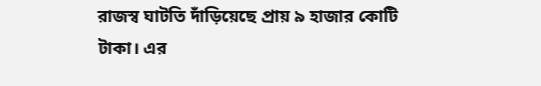রাজস্ব ঘাটতি দাঁড়িয়েছে প্রায় ৯ হাজার কোটি টাকা। এর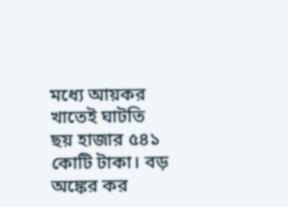মধ্যে আয়কর খাতেই ঘাটতি ছয় হাজার ৫৪১ কোটি টাকা। বড় অঙ্কের কর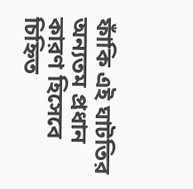ফাঁকি এই ঘাটতির অন্যতম প্রধান কারণ হিসেবে চিহ্নিত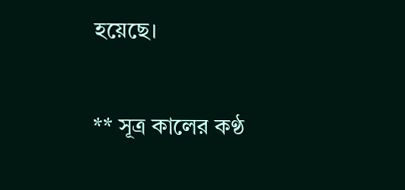হয়েছে।

** সূত্র কালের কণ্ঠ